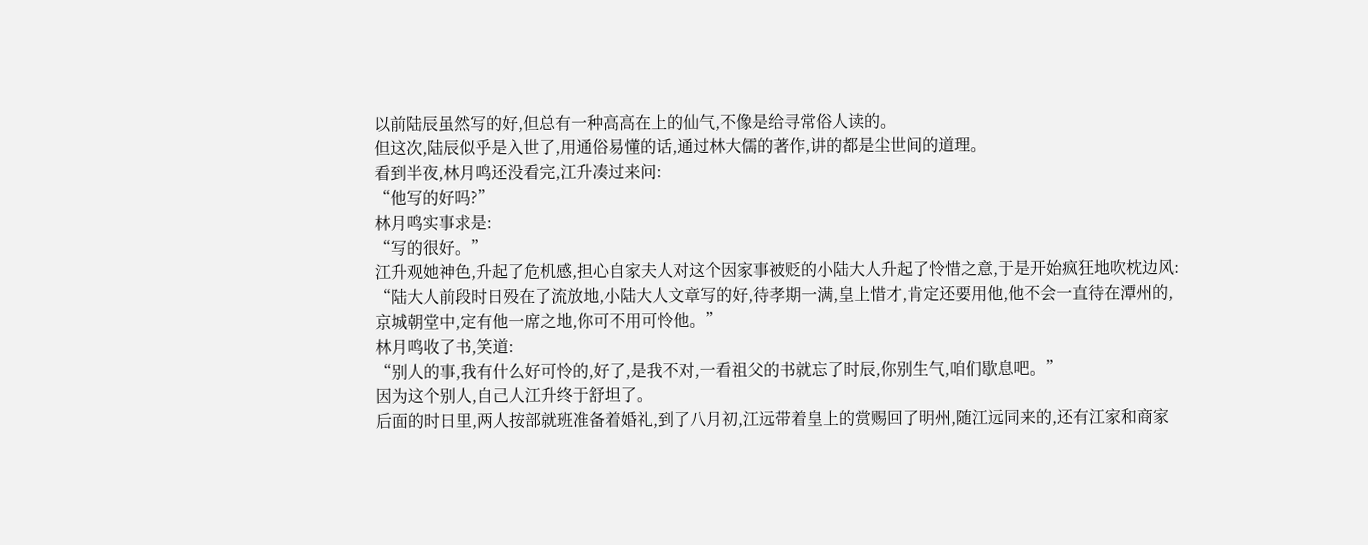以前陆辰虽然写的好,但总有一种高高在上的仙气,不像是给寻常俗人读的。
但这次,陆辰似乎是入世了,用通俗易懂的话,通过林大儒的著作,讲的都是尘世间的道理。
看到半夜,林月鸣还没看完,江升凑过来问:
“他写的好吗?”
林月鸣实事求是:
“写的很好。”
江升观她神色,升起了危机感,担心自家夫人对这个因家事被贬的小陆大人升起了怜惜之意,于是开始疯狂地吹枕边风:
“陆大人前段时日殁在了流放地,小陆大人文章写的好,待孝期一满,皇上惜才,肯定还要用他,他不会一直待在潭州的,京城朝堂中,定有他一席之地,你可不用可怜他。”
林月鸣收了书,笑道:
“别人的事,我有什么好可怜的,好了,是我不对,一看祖父的书就忘了时辰,你别生气,咱们歇息吧。”
因为这个别人,自己人江升终于舒坦了。
后面的时日里,两人按部就班准备着婚礼,到了八月初,江远带着皇上的赏赐回了明州,随江远同来的,还有江家和商家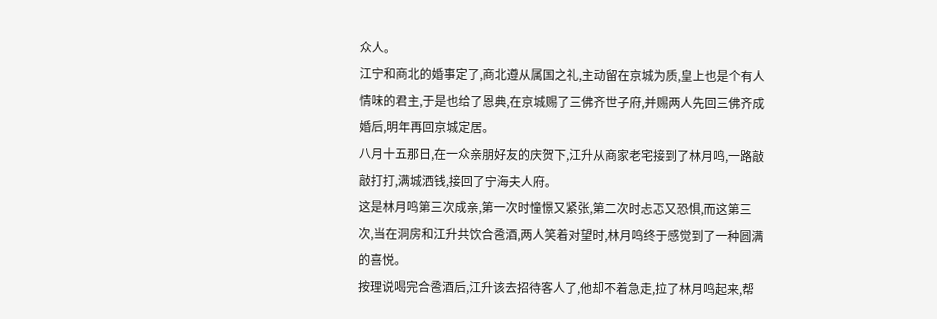众人。
江宁和商北的婚事定了,商北遵从属国之礼,主动留在京城为质,皇上也是个有人情味的君主,于是也给了恩典,在京城赐了三佛齐世子府,并赐两人先回三佛齐成婚后,明年再回京城定居。
八月十五那日,在一众亲朋好友的庆贺下,江升从商家老宅接到了林月鸣,一路敲敲打打,满城洒钱,接回了宁海夫人府。
这是林月鸣第三次成亲,第一次时憧憬又紧张,第二次时忐忑又恐惧,而这第三次,当在洞房和江升共饮合卺酒,两人笑着对望时,林月鸣终于感觉到了一种圆满的喜悦。
按理说喝完合卺酒后,江升该去招待客人了,他却不着急走,拉了林月鸣起来,帮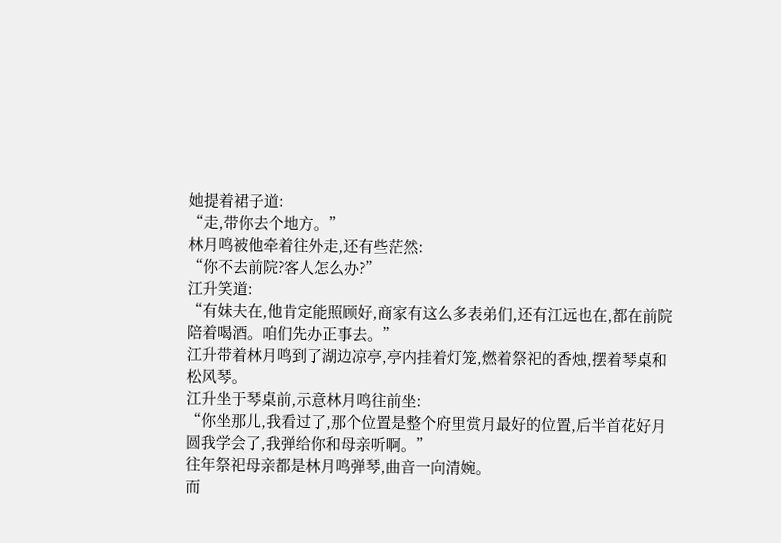她提着裙子道:
“走,带你去个地方。”
林月鸣被他牵着往外走,还有些茫然:
“你不去前院?客人怎么办?”
江升笑道:
“有妹夫在,他肯定能照顾好,商家有这么多表弟们,还有江远也在,都在前院陪着喝酒。咱们先办正事去。”
江升带着林月鸣到了湖边凉亭,亭内挂着灯笼,燃着祭祀的香烛,摆着琴桌和松风琴。
江升坐于琴桌前,示意林月鸣往前坐:
“你坐那儿,我看过了,那个位置是整个府里赏月最好的位置,后半首花好月圆我学会了,我弹给你和母亲听啊。”
往年祭祀母亲都是林月鸣弹琴,曲音一向清婉。
而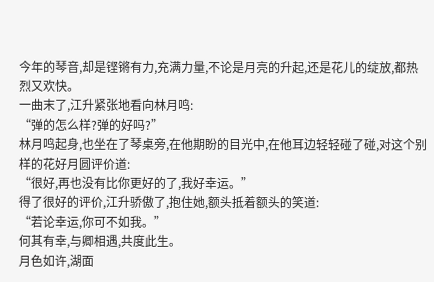今年的琴音,却是铿锵有力,充满力量,不论是月亮的升起,还是花儿的绽放,都热烈又欢快。
一曲末了,江升紧张地看向林月鸣:
“弹的怎么样?弹的好吗?”
林月鸣起身,也坐在了琴桌旁,在他期盼的目光中,在他耳边轻轻碰了碰,对这个别样的花好月圆评价道:
“很好,再也没有比你更好的了,我好幸运。”
得了很好的评价,江升骄傲了,抱住她,额头抵着额头的笑道:
“若论幸运,你可不如我。”
何其有幸,与卿相遇,共度此生。
月色如许,湖面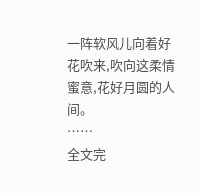一阵软风儿向着好花吹来,吹向这柔情蜜意,花好月圆的人间。
……
全文完